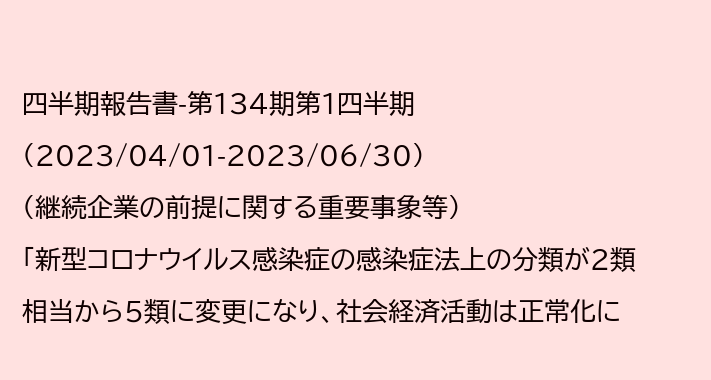四半期報告書-第134期第1四半期(2023/04/01-2023/06/30)
(継続企業の前提に関する重要事象等)
「新型コロナウイルス感染症の感染症法上の分類が2類相当から5類に変更になり、社会経済活動は正常化に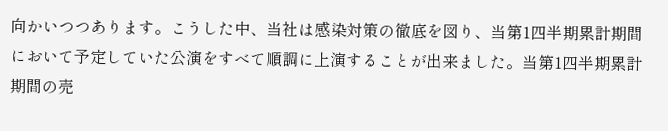向かいつつあります。こうした中、当社は感染対策の徹底を図り、当第1四半期累計期間において予定していた公演をすべて順調に上演することが出来ました。当第1四半期累計期間の売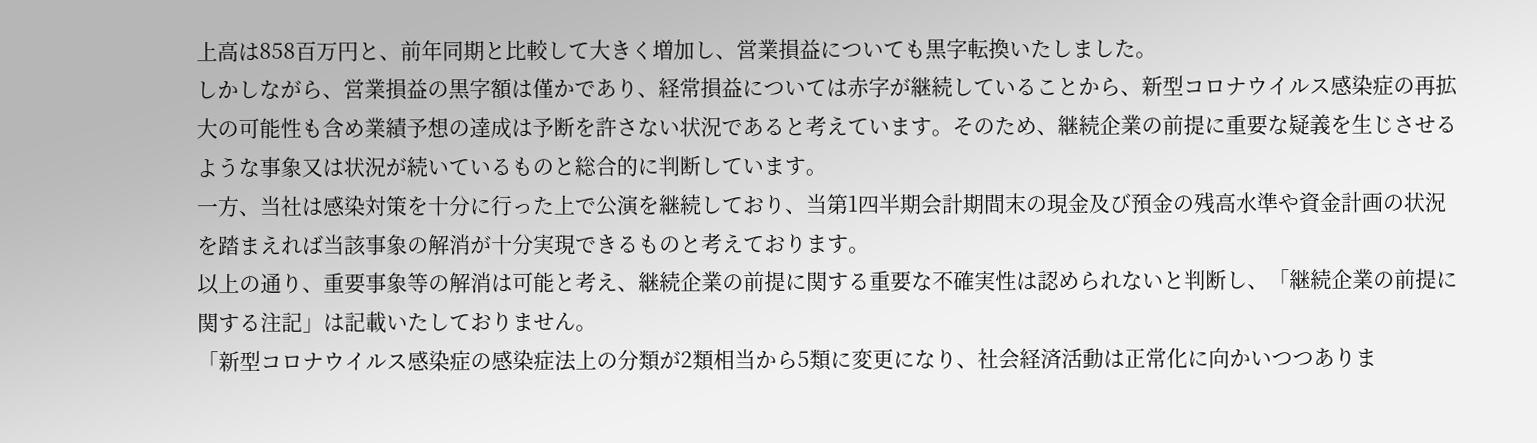上高は858百万円と、前年同期と比較して大きく増加し、営業損益についても黒字転換いたしました。
しかしながら、営業損益の黒字額は僅かであり、経常損益については赤字が継続していることから、新型コロナウイルス感染症の再拡大の可能性も含め業績予想の達成は予断を許さない状況であると考えています。そのため、継続企業の前提に重要な疑義を生じさせるような事象又は状況が続いているものと総合的に判断しています。
一方、当社は感染対策を十分に行った上で公演を継続しており、当第1四半期会計期間末の現金及び預金の残高水準や資金計画の状況を踏まえれば当該事象の解消が十分実現できるものと考えております。
以上の通り、重要事象等の解消は可能と考え、継続企業の前提に関する重要な不確実性は認められないと判断し、「継続企業の前提に関する注記」は記載いたしておりません。
「新型コロナウイルス感染症の感染症法上の分類が2類相当から5類に変更になり、社会経済活動は正常化に向かいつつありま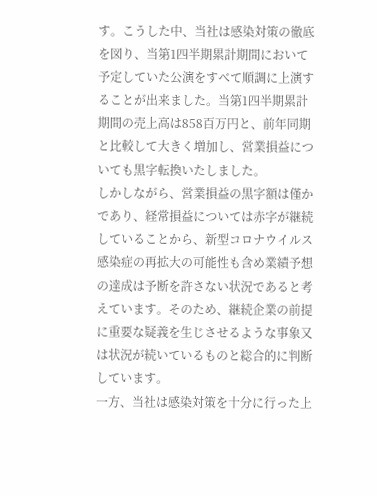す。こうした中、当社は感染対策の徹底を図り、当第1四半期累計期間において予定していた公演をすべて順調に上演することが出来ました。当第1四半期累計期間の売上高は858百万円と、前年同期と比較して大きく増加し、営業損益についても黒字転換いたしました。
しかしながら、営業損益の黒字額は僅かであり、経常損益については赤字が継続していることから、新型コロナウイルス感染症の再拡大の可能性も含め業績予想の達成は予断を許さない状況であると考えています。そのため、継続企業の前提に重要な疑義を生じさせるような事象又は状況が続いているものと総合的に判断しています。
一方、当社は感染対策を十分に行った上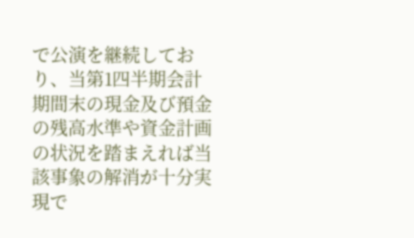で公演を継続しており、当第1四半期会計期間末の現金及び預金の残高水準や資金計画の状況を踏まえれば当該事象の解消が十分実現で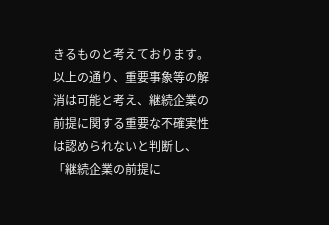きるものと考えております。
以上の通り、重要事象等の解消は可能と考え、継続企業の前提に関する重要な不確実性は認められないと判断し、「継続企業の前提に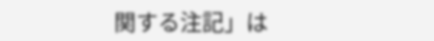関する注記」は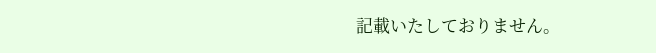記載いたしておりません。